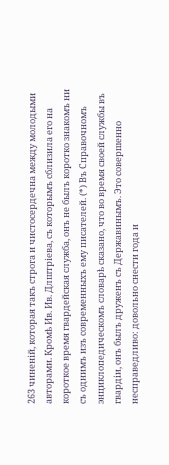263 чиненій, которая такъ строга и чистосердечна между молодыми авторами. Кромѣ Ив. Ив. Длштріева, съ которымъ сблизила его на короткое время гвардейская служба, онъ не былъ коротко знакомъ ни съ однимъ изъ современныхъ ему писателей. (*) Въ Справочномъ энциклопедическомъ словарѣ сказано, что во время своей службы въ гвардіи, онъ былъ друженъ съ Державинымъ. Это совершенно несправедливо: довольно снести года и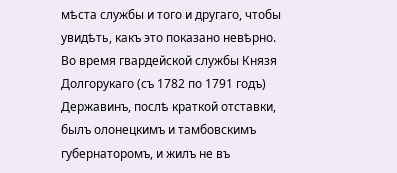мѣста службы и того и другаго, чтобы увидѣть, какъ это показано невѣрно. Во время гвардейской службы Князя Долгорукаго (съ 1782 по 1791 годъ) Державинъ, послѣ краткой отставки, былъ олонецкимъ и тамбовскимъ губернаторомъ, и жилъ не въ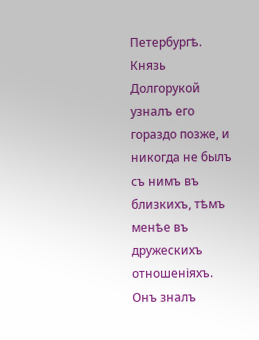Петербургѣ. Князь Долгорукой узналъ его гораздо позже, и никогда не былъ съ нимъ въ близкихъ, тѣмъ менѣе въ дружескихъ отношеніяхъ. Онъ зналъ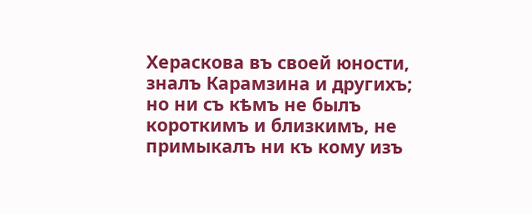Хераскова въ своей юности, зналъ Карамзина и другихъ; но ни съ кѣмъ не былъ короткимъ и близкимъ, не примыкалъ ни къ кому изъ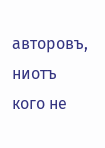авторовъ, ниотъ кого не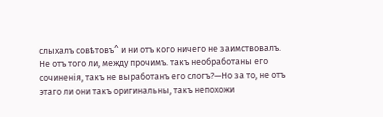слыхалъ совѣтовъ^ и ни отъ кого ничего не заимствовалъ. Не отъ того ли, между прочимъ. такъ необработаны его сочиненія, такъ не выработанъ его слогъ?—Но за то, не отъ этаго ли они такъ оригинальны, такъ непохожи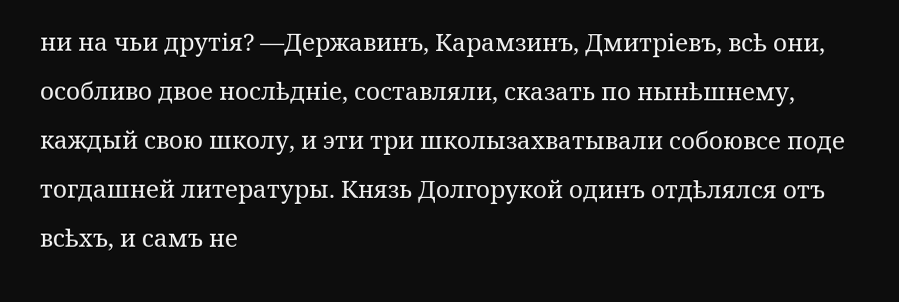ни на чьи друтія? —Державинъ, Карамзинъ, Дмитріевъ, всѣ они, особливо двое нослѣдніе, составляли, сказать по нынѣшнему, каждый свою школу, и эти три школызахватывали собоювсе поде тогдашней литературы. Князь Долгорукой одинъ отдѣлялся отъ всѣхъ, и самъ не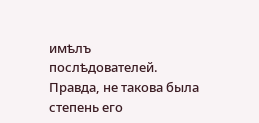имѣлъ послѣдователей. Правда, не такова была степень его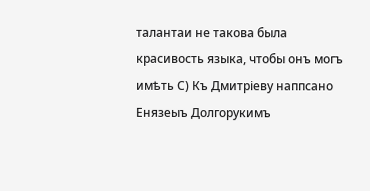талантаи не такова была красивость языка, чтобы онъ могъ имѣть С) Къ Дмитріеву наппсано Енязеыъ Долгорукимъ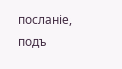посланіе, подъ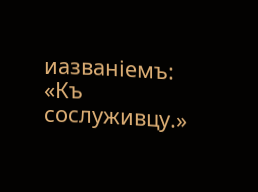иазваніемъ: «Къ сослуживцу.»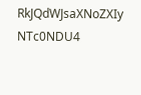RkJQdWJsaXNoZXIy NTc0NDU4